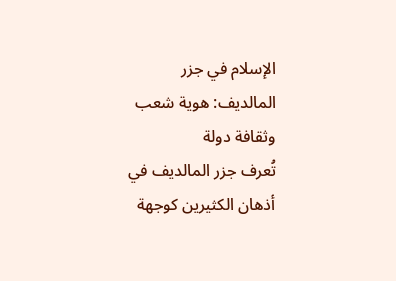الإسلام في جزر المالديف: هوية شعب وثقافة دولة
تُعرف جزر المالديف في أذهان الكثيرين كوجهة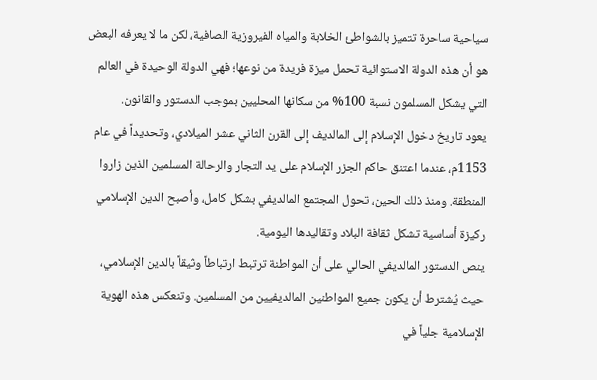سياحية ساحرة تتميز بالشواطئ الخلابة والمياه الفيروزية الصافية، لكن ما لا يعرفه البعض هو أن هذه الدولة الاستوائية تحمل ميزة فريدة من نوعها؛ فهي الدولة الوحيدة في العالم التي يشكل المسلمون نسبة 100% من سكانها المحليين بموجب الدستور والقانون.
يعود تاريخ دخول الإسلام إلى المالديف إلى القرن الثاني عشر الميلادي، وتحديداً في عام 1153م، عندما اعتنق حاكم الجزر الإسلام على يد التجار والرحالة المسلمين الذين زاروا المنطقة. ومنذ ذلك الحين، تحول المجتمع المالديفي بشكل كامل، وأصبح الدين الإسلامي ركيزة أساسية تشكل ثقافة البلاد وتقاليدها اليومية.
ينص الدستور المالديفي الحالي على أن المواطنة ترتبط ارتباطاً وثيقاً بالدين الإسلامي، حيث يُشترط أن يكون جميع المواطنين المالديفيين من المسلمين. وتنعكس هذه الهوية الإسلامية جلياً في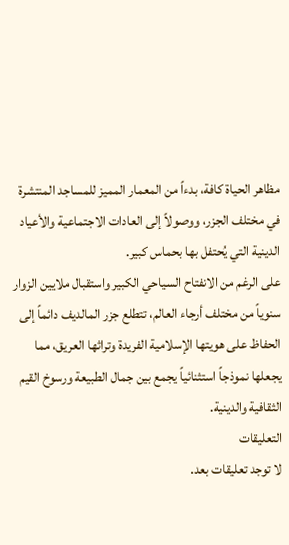مظاهر الحياة كافة، بدءاً من المعمار المميز للمساجد المنتشرة في مختلف الجزر، ووصولاً إلى العادات الاجتماعية والأعياد الدينية التي يُحتفل بها بحماس كبير.
على الرغم من الانفتاح السياحي الكبير واستقبال ملايين الزوار سنوياً من مختلف أرجاء العالم، تتطلع جزر المالديف دائماً إلى الحفاظ على هويتها الإسلامية الفريدة وتراثها العريق، مما يجعلها نموذجاً استثنائياً يجمع بين جمال الطبيعة ورسوخ القيم الثقافية والدينية.
التعليقات
لا توجد تعليقات بعد.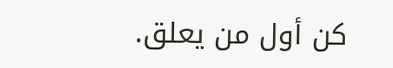كن أول من يعلق.